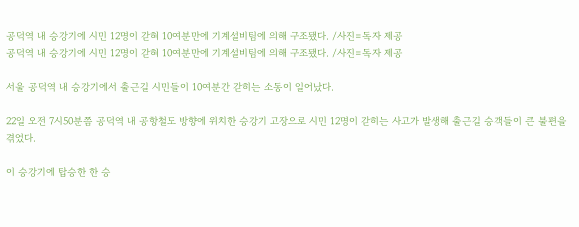공덕역 내 승강기에 시민 12명이 갇혀 10여분만에 기계설비팀에 의해 구조됐다. /사진=독자 제공
공덕역 내 승강기에 시민 12명이 갇혀 10여분만에 기계설비팀에 의해 구조됐다. /사진=독자 제공

서울 공덕역 내 승강기에서 출근길 시민들이 10여분간 갇히는 소동이 일어났다.

22일 오전 7시50분쯤 공덕역 내 공항철도 방향에 위치한 승강기 고장으로 시민 12명이 갇히는 사고가 발생해 출근길 승객들이 큰 불편을 겪었다.

이 승강기에 탑승한 한 승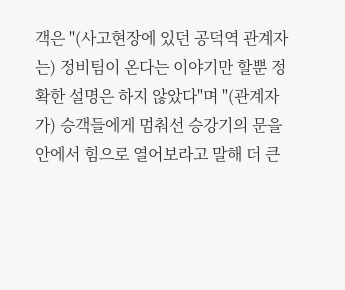객은 "(사고현장에 있던 공덕역 관계자는) 정비팀이 온다는 이야기만 할뿐 정확한 설명은 하지 않았다"며 "(관계자가) 승객들에게 멈춰선 승강기의 문을 안에서 힘으로 열어보라고 말해 더 큰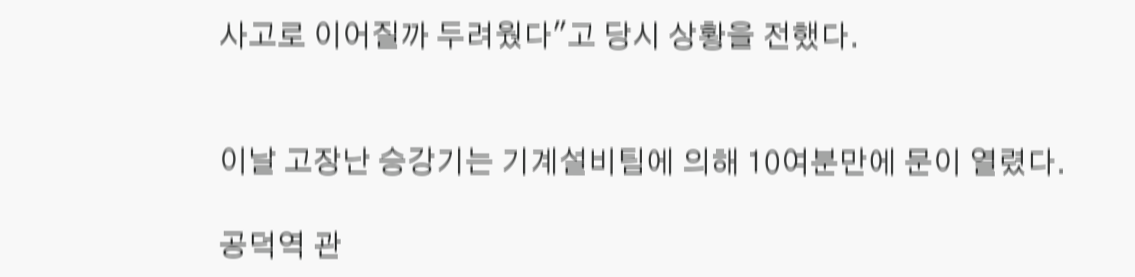사고로 이어질까 두려웠다"고 당시 상황을 전했다.


이날 고장난 승강기는 기계설비팀에 의해 10여분만에 문이 열렸다.

공덕역 관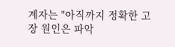계자는 "아직까지 정확한 고장 원인은 파악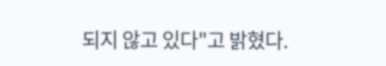되지 않고 있다"고 밝혔다.